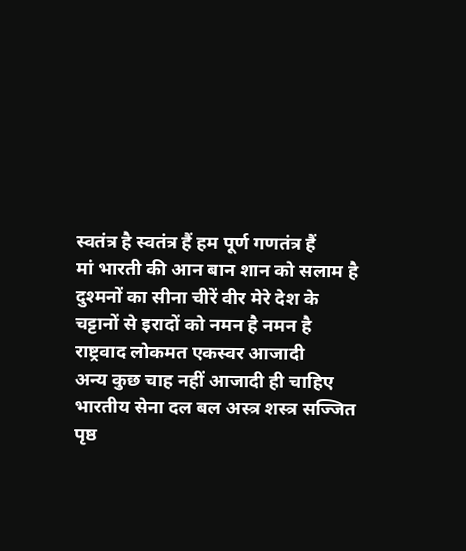स्वतंत्र है स्वतंत्र हैं हम पूर्ण गणतंत्र हैं
मां भारती की आन बान शान को सलाम है
दुश्मनों का सीना चीरें वीर मेरे देश के
चट्टानों से इरादों को नमन है नमन है
राष्ट्रवाद लोकमत एकस्वर आजादी
अन्य कुछ चाह नहीं आजादी ही चाहिए
भारतीय सेना दल बल अस्त्र शस्त्र सज्जित
पृष्ठ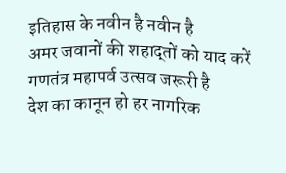इतिहास के नवीन है नवीन है
अमर जवानों की शहाद्तों को याद करें
गणतंत्र महापर्व उत्सव जरूरी है
देश का कानून हो हर नागरिक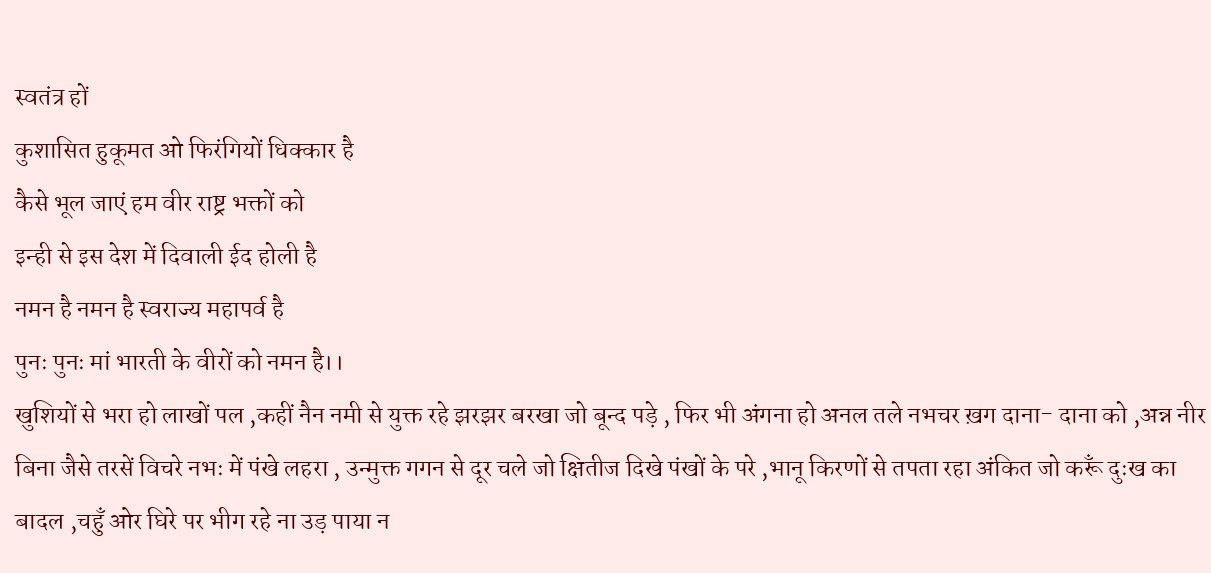स्वतंत्र हों
कुशासित हुकूमत ओ फिरंगियों धिक्कार है
कैसे भूल जाएं हम वीर राष्ट्र भक्तों को
इन्ही से इस देश में दिवाली ईद होली है
नमन है नमन है स्वराज्य महापर्व है
पुनः पुनः मां भारती के वीरों को नमन है।।
खुशियों से भरा हो लाखों पल ,कहीं नैन नमी से युक्त रहे झरझर बरखा जो बून्द पड़े , फिर भी अंगना हो अनल तले नभचर ख़ग दाना- दाना को ,अन्न नीर बिना जैसे तरसें विचरे नभः में पंखे लहरा , उन्मुक्त गगन से दूर चले जो क्षितीज दिखे पंखों के परे ,भानू किरणों से तपता रहा अंकित जो करूँ दुःख का बादल ,चहुँ ओर घिरे पर भीग रहे ना उड़ पाया न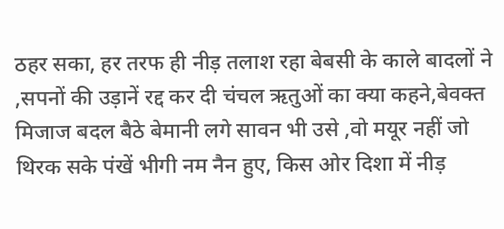ठहर सका, हर तरफ ही नीड़ तलाश रहा बेबसी के काले बादलों ने ,सपनों की उड़ानें रद्द कर दी चंचल ऋतुओं का क्या कहने,बेवक्त मिजाज बदल बैठे बेमानी लगे सावन भी उसे ,वो मयूर नहीं जो थिरक सके पंखें भीगी नम नैन हुए, किस ओर दिशा में नीड़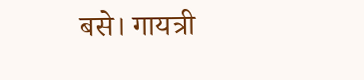बसे। गायत्री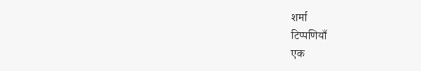शर्मा
टिप्पणियाँ
एक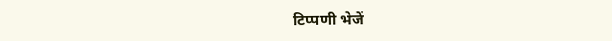टिप्पणी भेजें